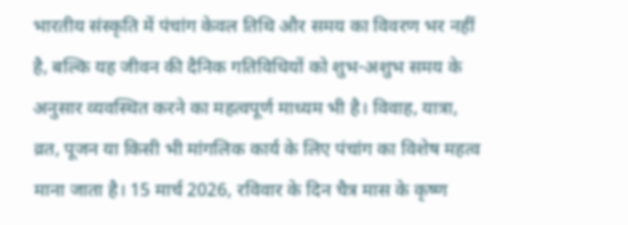भारतीय संस्कृति में पंचांग केवल तिथि और समय का विवरण भर नहीं है, बल्कि यह जीवन की दैनिक गतिविधियों को शुभ-अशुभ समय के अनुसार व्यवस्थित करने का महत्वपूर्ण माध्यम भी है। विवाह, यात्रा, व्रत, पूजन या किसी भी मांगलिक कार्य के लिए पंचांग का विशेष महत्व माना जाता है। 15 मार्च 2026, रविवार के दिन चैत्र मास के कृष्ण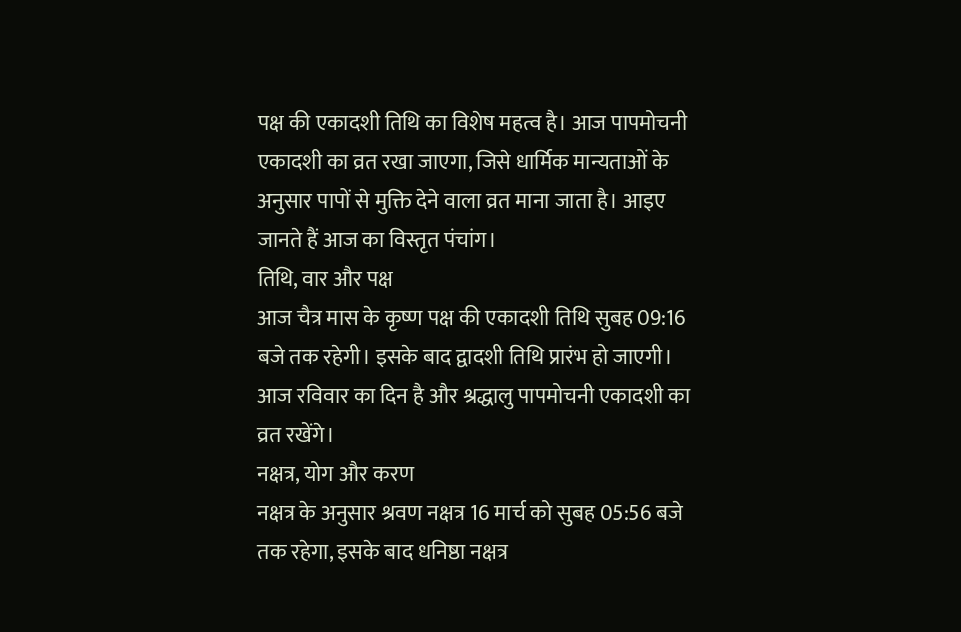पक्ष की एकादशी तिथि का विशेष महत्व है। आज पापमोचनी एकादशी का व्रत रखा जाएगा, जिसे धार्मिक मान्यताओं के अनुसार पापों से मुक्ति देने वाला व्रत माना जाता है। आइए जानते हैं आज का विस्तृत पंचांग।
तिथि, वार और पक्ष
आज चैत्र मास के कृष्ण पक्ष की एकादशी तिथि सुबह 09:16 बजे तक रहेगी। इसके बाद द्वादशी तिथि प्रारंभ हो जाएगी। आज रविवार का दिन है और श्रद्धालु पापमोचनी एकादशी का व्रत रखेंगे।
नक्षत्र, योग और करण
नक्षत्र के अनुसार श्रवण नक्षत्र 16 मार्च को सुबह 05:56 बजे तक रहेगा, इसके बाद धनिष्ठा नक्षत्र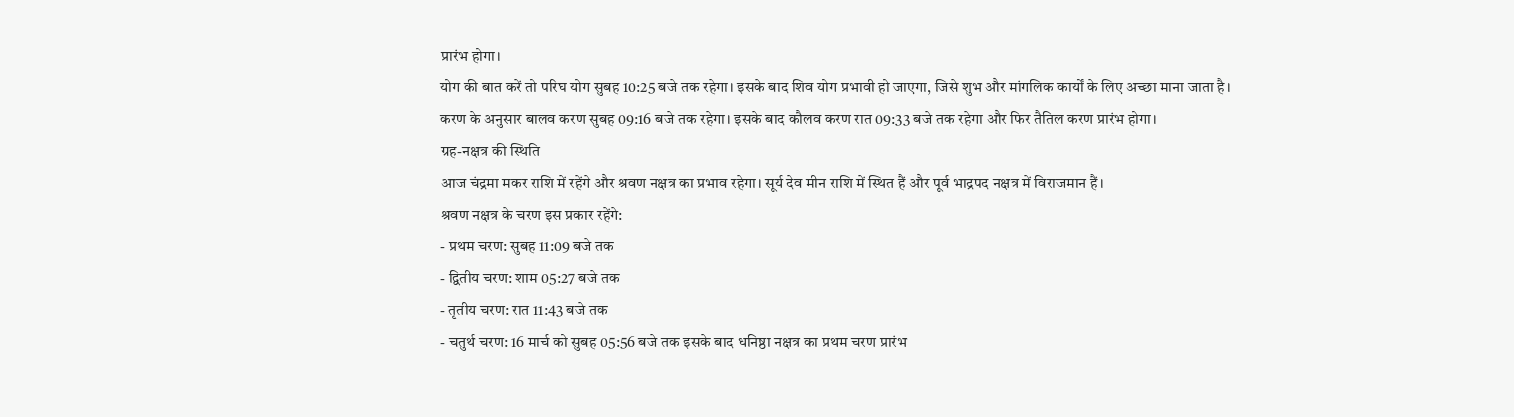प्रारंभ होगा।
योग की बात करें तो परिघ योग सुबह 10:25 बजे तक रहेगा। इसके बाद शिव योग प्रभावी हो जाएगा, जिसे शुभ और मांगलिक कार्यों के लिए अच्छा माना जाता है।
करण के अनुसार बालव करण सुबह 09:16 बजे तक रहेगा। इसके बाद कौलव करण रात 09:33 बजे तक रहेगा और फिर तैतिल करण प्रारंभ होगा।
ग्रह-नक्षत्र की स्थिति
आज चंद्रमा मकर राशि में रहेंगे और श्रवण नक्षत्र का प्रभाव रहेगा। सूर्य देव मीन राशि में स्थित हैं और पूर्व भाद्रपद नक्षत्र में विराजमान हैं।
श्रवण नक्षत्र के चरण इस प्रकार रहेंगे:
- प्रथम चरण: सुबह 11:09 बजे तक
- द्वितीय चरण: शाम 05:27 बजे तक
- तृतीय चरण: रात 11:43 बजे तक
- चतुर्थ चरण: 16 मार्च को सुबह 05:56 बजे तक इसके बाद धनिष्ठा नक्षत्र का प्रथम चरण प्रारंभ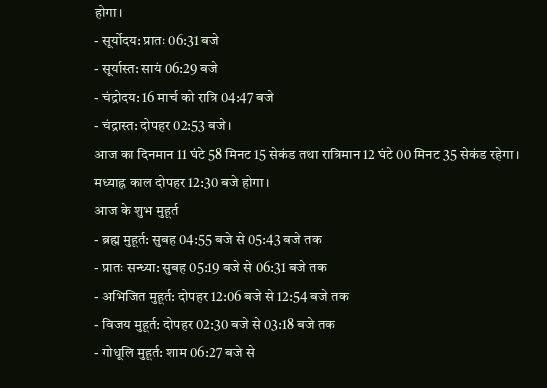होगा।
- सूर्योदय: प्रातः 06:31 बजे
- सूर्यास्त: सायं 06:29 बजे
- चंद्रोदय: 16 मार्च को रात्रि 04:47 बजे
- चंद्रास्त: दोपहर 02:53 बजे।
आज का दिनमान 11 घंटे 58 मिनट 15 सेकंड तथा रात्रिमान 12 घंटे 00 मिनट 35 सेकंड रहेगा।
मध्याह्न काल दोपहर 12:30 बजे होगा।
आज के शुभ मुहूर्त
- ब्रह्म मुहूर्त: सुबह 04:55 बजे से 05:43 बजे तक
- प्रातः सन्ध्या: सुबह 05:19 बजे से 06:31 बजे तक
- अभिजित मुहूर्त: दोपहर 12:06 बजे से 12:54 बजे तक
- विजय मुहूर्त: दोपहर 02:30 बजे से 03:18 बजे तक
- गोधूलि मुहूर्त: शाम 06:27 बजे से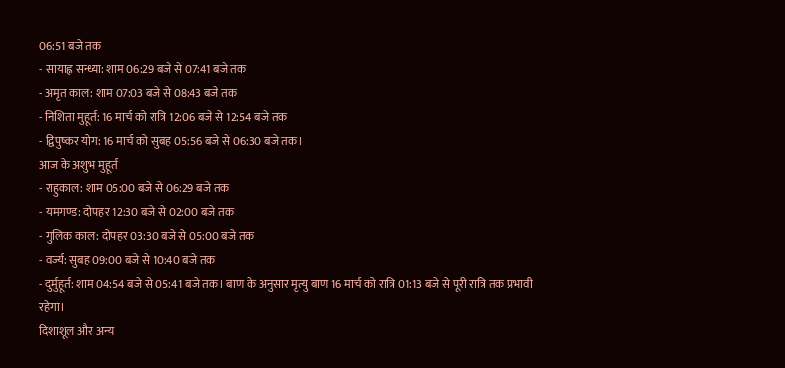06:51 बजे तक
- सायाह्न सन्ध्या: शाम 06:29 बजे से 07:41 बजे तक
- अमृत काल: शाम 07:03 बजे से 08:43 बजे तक
- निशिता मुहूर्त: 16 मार्च को रात्रि 12:06 बजे से 12:54 बजे तक
- द्विपुष्कर योग: 16 मार्च को सुबह 05:56 बजे से 06:30 बजे तक।
आज के अशुभ मुहूर्त
- राहुकाल: शाम 05:00 बजे से 06:29 बजे तक
- यमगण्ड: दोपहर 12:30 बजे से 02:00 बजे तक
- गुलिक काल: दोपहर 03:30 बजे से 05:00 बजे तक
- वर्ज्य: सुबह 09:00 बजे से 10:40 बजे तक
- दुर्मुहूर्त: शाम 04:54 बजे से 05:41 बजे तक। बाण के अनुसार मृत्यु बाण 16 मार्च को रात्रि 01:13 बजे से पूरी रात्रि तक प्रभावी रहेगा।
दिशाशूल और अन्य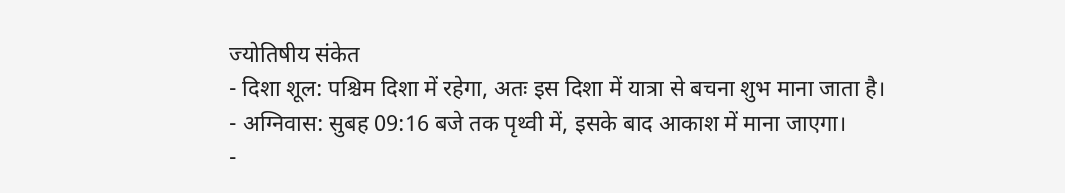ज्योतिषीय संकेत
- दिशा शूल: पश्चिम दिशा में रहेगा, अतः इस दिशा में यात्रा से बचना शुभ माना जाता है।
- अग्निवास: सुबह 09:16 बजे तक पृथ्वी में, इसके बाद आकाश में माना जाएगा।
-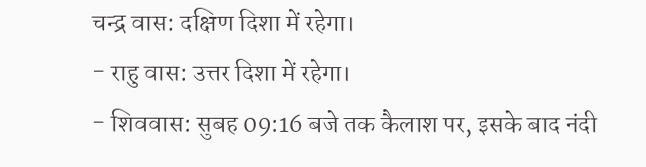चन्द्र वास: दक्षिण दिशा में रहेगा।
- राहु वास: उत्तर दिशा में रहेगा।
- शिववास: सुबह 09:16 बजे तक कैलाश पर, इसके बाद नंदी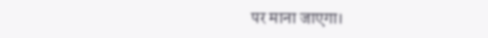पर माना जाएगा।